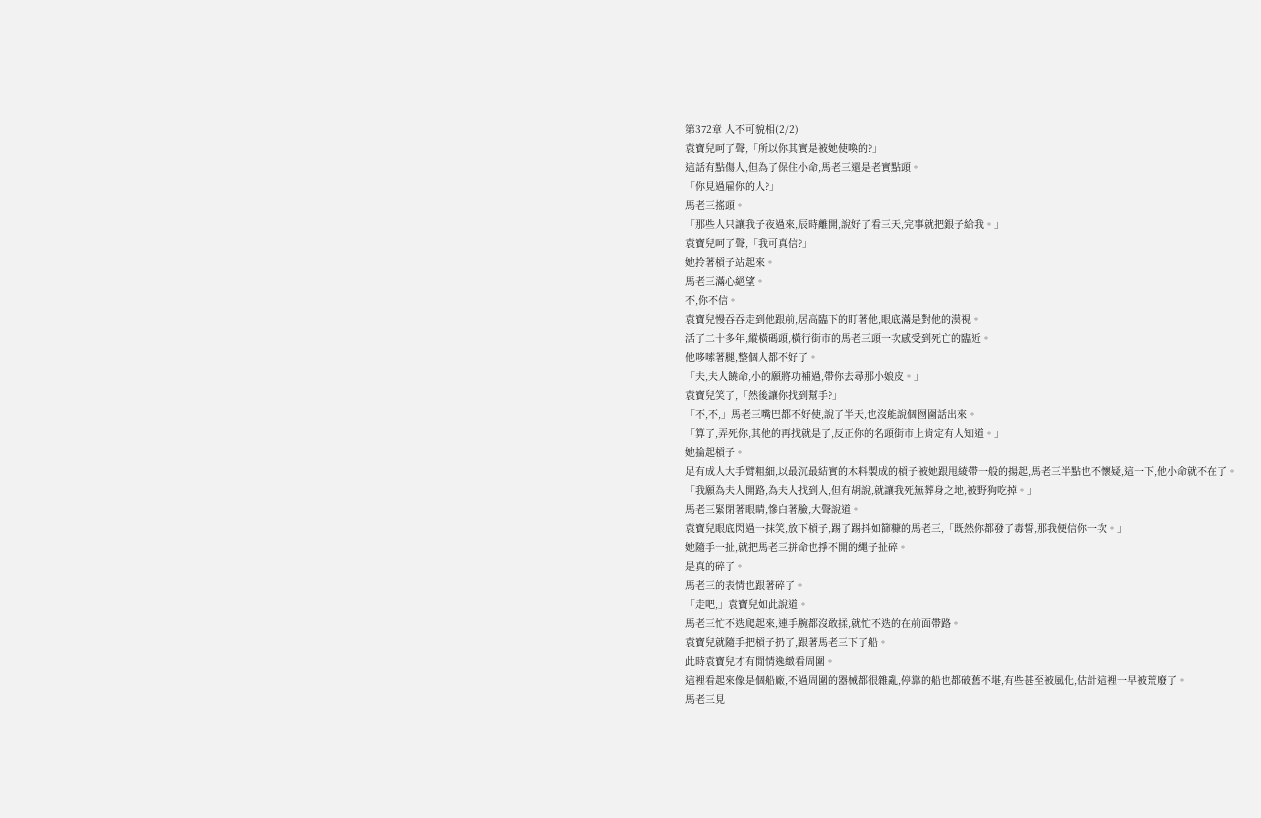第372章 人不可貌相(2/2)
袁寶兒呵了聲,「所以你其實是被她使喚的?」
這話有點傷人,但為了保住小命,馬老三還是老實點頭。
「你見過雇你的人?」
馬老三搖頭。
「那些人只讓我子夜過來,辰時離開,說好了看三天,完事就把銀子給我。」
袁寶兒呵了聲,「我可真信?」
她拎著槓子站起來。
馬老三滿心絕望。
不,你不信。
袁寶兒慢吞吞走到他跟前,居高臨下的盯著他,眼底滿是對他的漠視。
活了二十多年,縱橫碼頭,橫行街市的馬老三頭一次感受到死亡的臨近。
他哆嗦著腿,整個人都不好了。
「夫,夫人饒命,小的願將功補過,帶你去尋那小娘皮。」
袁寶兒笑了,「然後讓你找到幫手?」
「不,不,」馬老三嘴巴都不好使,說了半天,也沒能說個囫圇話出來。
「算了,弄死你,其他的再找就是了,反正你的名頭街市上肯定有人知道。」
她掄起槓子。
足有成人大手臂粗細,以最沉最結實的木料製成的槓子被她跟甩綾帶一般的揚起,馬老三半點也不懷疑,這一下,他小命就不在了。
「我願為夫人開路,為夫人找到人,但有胡說,就讓我死無葬身之地,被野狗吃掉。」
馬老三緊閉著眼睛,慘白著臉,大聲說道。
袁寶兒眼底閃過一抹笑,放下槓子,踢了踢抖如篩糠的馬老三,「既然你都發了毒誓,那我便信你一次。」
她隨手一扯,就把馬老三拼命也掙不開的繩子扯碎。
是真的碎了。
馬老三的表情也跟著碎了。
「走吧,」袁寶兒如此說道。
馬老三忙不迭爬起來,連手腕都沒敢揉,就忙不迭的在前面帶路。
袁寶兒就隨手把槓子扔了,跟著馬老三下了船。
此時袁寶兒才有閒情逸緻看周圍。
這裡看起來像是個船廠,不過周圍的器械都很雜亂,停靠的船也都破舊不堪,有些甚至被風化,估計這裡一早被荒廢了。
馬老三見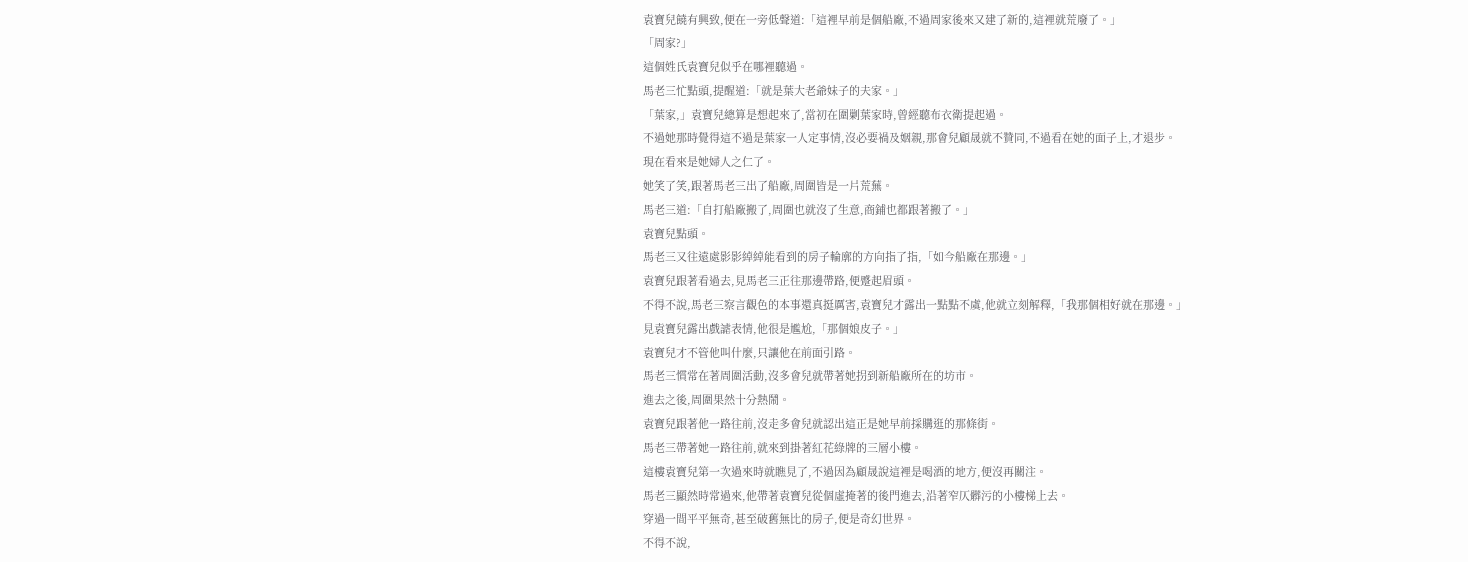袁寶兒饒有興致,便在一旁低聲道:「這裡早前是個船廠,不過周家後來又建了新的,這裡就荒廢了。」
「周家?」
這個姓氏袁寶兒似乎在哪裡聽過。
馬老三忙點頭,提醒道:「就是葉大老爺妹子的夫家。」
「葉家,」袁寶兒總算是想起來了,當初在圍剿葉家時,曾經聽布衣衛提起過。
不過她那時覺得這不過是葉家一人定事情,沒必要禍及姻親,那會兒顧晟就不贊同,不過看在她的面子上,才退步。
現在看來是她婦人之仁了。
她笑了笑,跟著馬老三出了船廠,周圍皆是一片荒蕪。
馬老三道:「自打船廠搬了,周圍也就沒了生意,商鋪也都跟著搬了。」
袁寶兒點頭。
馬老三又往遠處影影綽綽能看到的房子輪廓的方向指了指,「如今船廠在那邊。」
袁寶兒跟著看過去,見馬老三正往那邊帶路,便蹙起眉頭。
不得不說,馬老三察言觀色的本事還真挺厲害,袁寶兒才露出一點點不虞,他就立刻解釋,「我那個相好就在那邊。」
見袁寶兒露出戲謔表情,他很是尷尬,「那個娘皮子。」
袁寶兒才不管他叫什麼,只讓他在前面引路。
馬老三慣常在著周圍活動,沒多會兒就帶著她拐到新船廠所在的坊市。
進去之後,周圍果然十分熱鬧。
袁寶兒跟著他一路往前,沒走多會兒就認出這正是她早前採購逛的那條街。
馬老三帶著她一路往前,就來到掛著紅花綠牌的三層小樓。
這樓袁寶兒第一次過來時就瞧見了,不過因為顧晟說這裡是喝酒的地方,便沒再關注。
馬老三顯然時常過來,他帶著袁寶兒從個虛掩著的後門進去,沿著窄仄髒污的小樓梯上去。
穿過一間平平無奇,甚至破舊無比的房子,便是奇幻世界。
不得不說,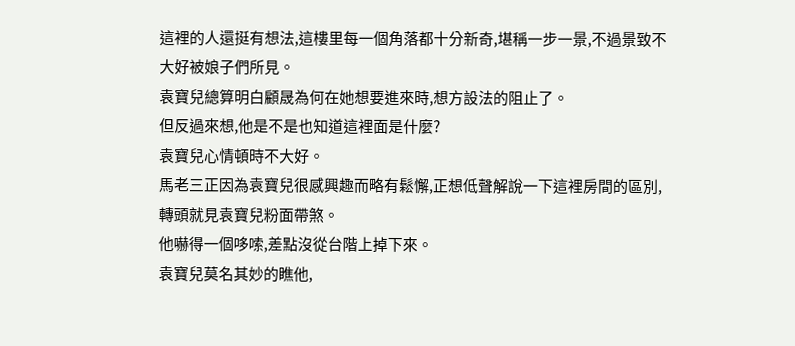這裡的人還挺有想法,這樓里每一個角落都十分新奇,堪稱一步一景,不過景致不大好被娘子們所見。
袁寶兒總算明白顧晟為何在她想要進來時,想方設法的阻止了。
但反過來想,他是不是也知道這裡面是什麼?
袁寶兒心情頓時不大好。
馬老三正因為袁寶兒很感興趣而略有鬆懈,正想低聲解說一下這裡房間的區別,轉頭就見袁寶兒粉面帶煞。
他嚇得一個哆嗦,差點沒從台階上掉下來。
袁寶兒莫名其妙的瞧他,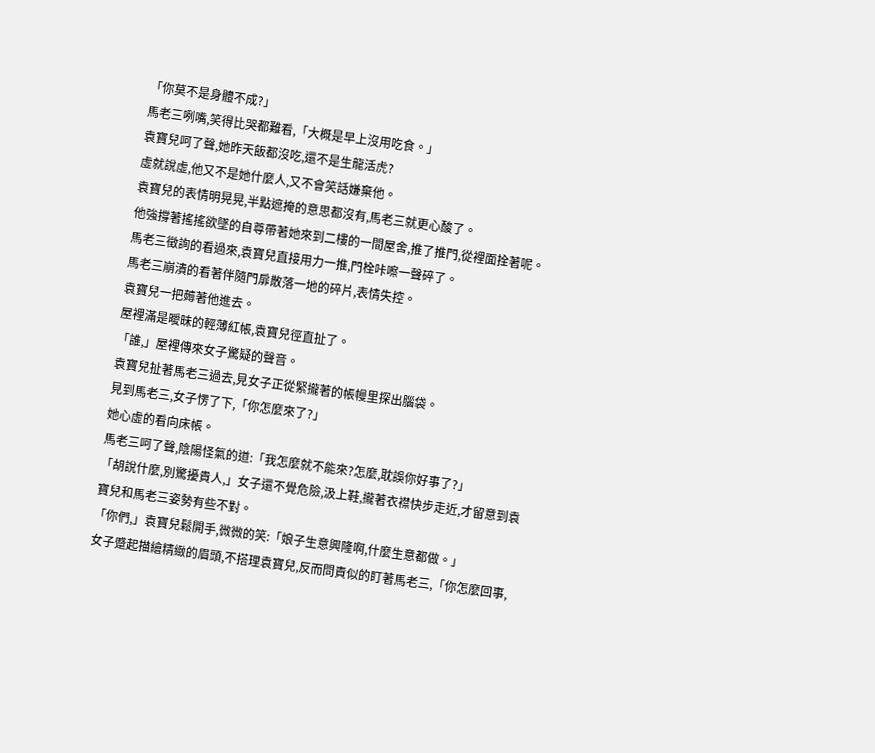「你莫不是身體不成?」
馬老三咧嘴,笑得比哭都難看,「大概是早上沒用吃食。」
袁寶兒呵了聲,她昨天飯都沒吃,還不是生龍活虎?
虛就說虛,他又不是她什麼人,又不會笑話嫌棄他。
袁寶兒的表情明晃晃,半點遮掩的意思都沒有,馬老三就更心酸了。
他強撐著搖搖欲墜的自尊帶著她來到二樓的一間屋舍,推了推門,從裡面拴著呢。
馬老三徵詢的看過來,袁寶兒直接用力一推,門栓咔嚓一聲碎了。
馬老三崩潰的看著伴隨門扉散落一地的碎片,表情失控。
袁寶兒一把薅著他進去。
屋裡滿是曖昧的輕薄紅帳,袁寶兒徑直扯了。
「誰,」屋裡傳來女子驚疑的聲音。
袁寶兒扯著馬老三過去,見女子正從緊攏著的帳幔里探出腦袋。
見到馬老三,女子愣了下,「你怎麼來了?」
她心虛的看向床帳。
馬老三呵了聲,陰陽怪氣的道:「我怎麼就不能來?怎麼,耽誤你好事了?」
「胡說什麼,別驚擾貴人,」女子還不覺危險,汲上鞋,攏著衣襟快步走近,才留意到袁寶兒和馬老三姿勢有些不對。
「你們,」袁寶兒鬆開手,微微的笑:「娘子生意興隆啊,什麼生意都做。」
女子蹙起描繪精緻的眉頭,不搭理袁寶兒,反而問責似的盯著馬老三,「你怎麼回事,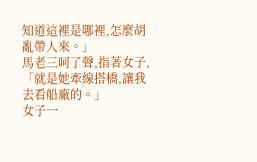知道這裡是哪裡,怎麼胡亂帶人來。」
馬老三呵了聲,指著女子,「就是她牽線搭橋,讓我去看船廠的。」
女子一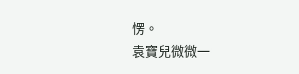愣。
袁寶兒微微一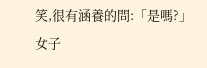笑,很有涵養的問:「是嗎?」
女子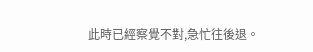此時已經察覺不對,急忙往後退。